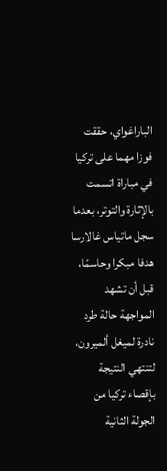الباراغواي، حققت فوزا مهما على تركيا في مباراة اتسمت بالإثارة والتوتر، بعدما سجل ماتياس غالارسا هدفا مبكرا وحاسمًا، قبل أن تشهد المواجهة حالة طرد نادرة لميغل ألميرون، لتنتهي النتيجة بإقصاء تركيا من الجولة الثانية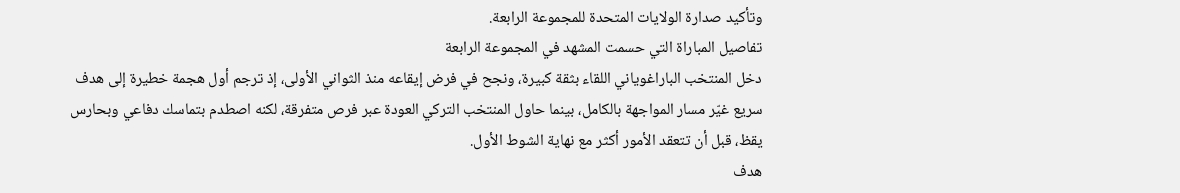وتأكيد صدارة الولايات المتحدة للمجموعة الرابعة.
تفاصيل المباراة التي حسمت المشهد في المجموعة الرابعة
دخل المنتخب الباراغوياني اللقاء بثقة كبيرة، ونجح في فرض إيقاعه منذ الثواني الأولى، إذ ترجم أول هجمة خطيرة إلى هدف سريع غيّر مسار المواجهة بالكامل، بينما حاول المنتخب التركي العودة عبر فرص متفرقة، لكنه اصطدم بتماسك دفاعي وبحارس يقظ، قبل أن تتعقد الأمور أكثر مع نهاية الشوط الأول.
هدف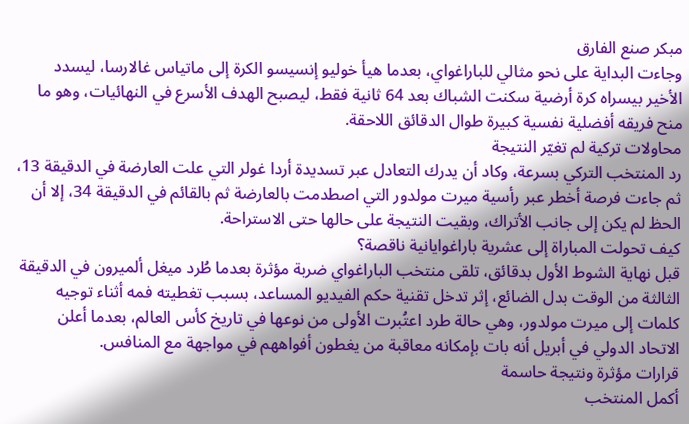مبكر صنع الفارق
وجاءت البداية على نحو مثالي للباراغواي، بعدما هيأ خوليو إنسيسو الكرة إلى ماتياس غالارسا، ليسدد الأخير بيسراه كرة أرضية سكنت الشباك بعد 64 ثانية فقط، ليصبح الهدف الأسرع في النهائيات، وهو ما منح فريقه أفضلية نفسية كبيرة طوال الدقائق اللاحقة.
محاولات تركية لم تغيّر النتيجة
رد المنتخب التركي بسرعة، وكاد أن يدرك التعادل عبر تسديدة أردا غولر التي علت العارضة في الدقيقة 13، ثم جاءت فرصة أخطر عبر رأسية ميرت مولدور التي اصطدمت بالعارضة ثم بالقائم في الدقيقة 34، إلا أن الحظ لم يكن إلى جانب الأتراك، وبقيت النتيجة على حالها حتى الاستراحة.
كيف تحولت المباراة إلى عشرية باراغوايانية ناقصة؟
قبل نهاية الشوط الأول بدقائق، تلقى منتخب الباراغواي ضربة مؤثرة بعدما طُرد ميغل ألميرون في الدقيقة الثالثة من الوقت بدل الضائع، إثر تدخل تقنية حكم الفيديو المساعد، بسبب تغطيته فمه أثناء توجيه كلمات إلى ميرت مولدور، وهي حالة طرد اعتُبرت الأولى من نوعها في تاريخ كأس العالم، بعدما أعلن الاتحاد الدولي في أبريل أنه بات بإمكانه معاقبة من يغطون أفواههم في مواجهة مع المنافس.
قرارات مؤثرة ونتيجة حاسمة
أكمل المنتخب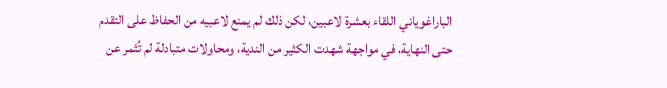الباراغوياني اللقاء بعشرة لاعبين، لكن ذلك لم يمنع لاعبيه من الحفاظ على التقدم حتى النهاية، في مواجهة شهدت الكثير من الندية، ومحاولات متبادلة لم تُثمر عن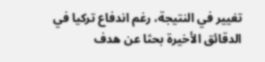تغيير في النتيجة، رغم اندفاع تركيا في الدقائق الأخيرة بحثا عن هدف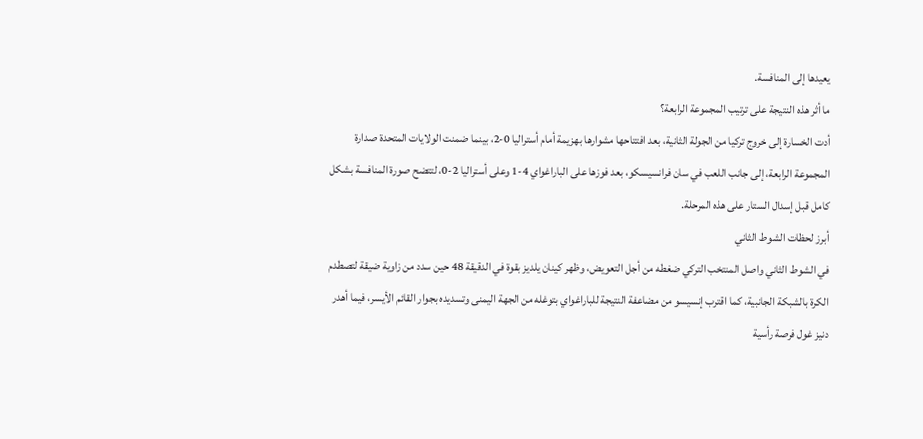يعيدها إلى المنافسة.
ما أثر هذه النتيجة على ترتيب المجموعة الرابعة؟
أدت الخسارة إلى خروج تركيا من الجولة الثانية، بعد افتتاحها مشوارها بهزيمة أمام أستراليا 0-2، بينما ضمنت الولايات المتحدة صدارة المجموعة الرابعة، إلى جانب اللعب في سان فرانسيسكو، بعد فوزها على الباراغواي 4-1 وعلى أستراليا 2-0، لتتضح صورة المنافسة بشكل كامل قبل إسدال الستار على هذه المرحلة.
أبرز لحظات الشوط الثاني
في الشوط الثاني واصل المنتخب التركي ضغطه من أجل التعويض، وظهر كينان يلديز بقوة في الدقيقة 48 حين سدد من زاوية ضيقة لتصطدم الكرة بالشبكة الجانبية، كما اقترب إنسيسو من مضاعفة النتيجة للباراغواي بتوغله من الجهة اليمنى وتسديده بجوار القائم الأيسر، فيما أهدر دنيز غول فرصة رأسية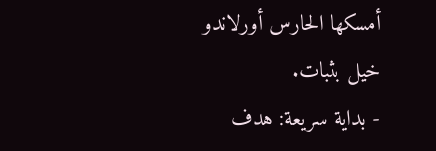أمسكها الحارس أورلاندو خيل بثبات.
- بداية سريعة: هدف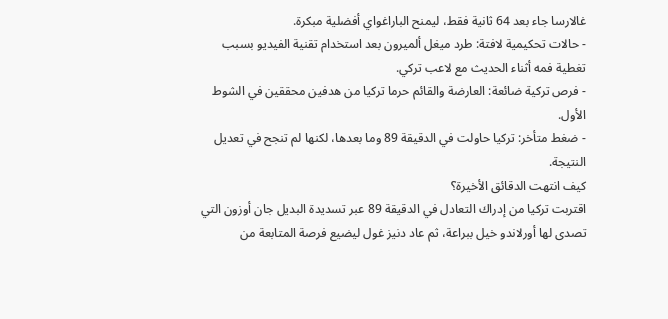غالارسا جاء بعد 64 ثانية فقط، ليمنح الباراغواي أفضلية مبكرة.
- حالات تحكيمية لافتة: طرد ميغل ألميرون بعد استخدام تقنية الفيديو بسبب تغطية فمه أثناء الحديث مع لاعب تركي.
- فرص تركية ضائعة: العارضة والقائم حرما تركيا من هدفين محققين في الشوط الأول.
- ضغط متأخر: تركيا حاولت في الدقيقة 89 وما بعدها، لكنها لم تنجح في تعديل النتيجة.
كيف انتهت الدقائق الأخيرة؟
اقتربت تركيا من إدراك التعادل في الدقيقة 89 عبر تسديدة البديل جان أوزون التي تصدى لها أورلاندو خيل ببراعة، ثم عاد دنيز غول ليضيع فرصة المتابعة من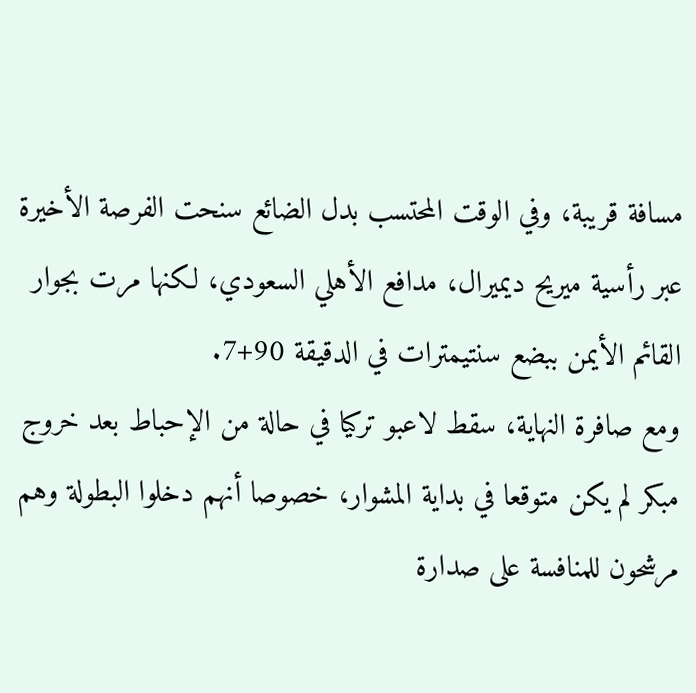مسافة قريبة، وفي الوقت المحتسب بدل الضائع سنحت الفرصة الأخيرة عبر رأسية ميريح ديميرال، مدافع الأهلي السعودي، لكنها مرت بجوار القائم الأيمن ببضع سنتيمترات في الدقيقة 90+7.
ومع صافرة النهاية، سقط لاعبو تركيا في حالة من الإحباط بعد خروج مبكر لم يكن متوقعا في بداية المشوار، خصوصا أنهم دخلوا البطولة وهم مرشحون للمنافسة على صدارة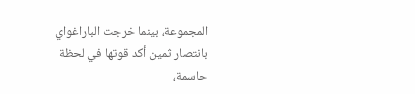المجموعة، بينما خرجت الباراغواي بانتصار ثمين أكد قوتها في لحظة حاسمة،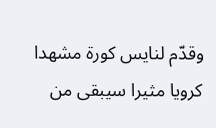وقدّم لنايس كورة مشهدا كرويا مثيرا سيبقى من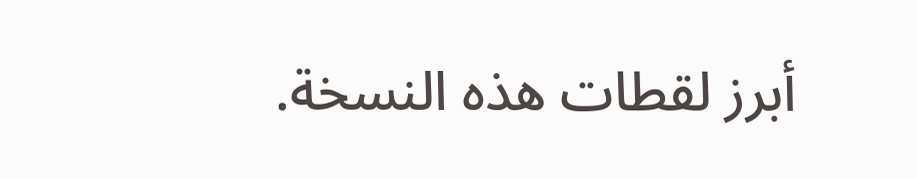أبرز لقطات هذه النسخة.